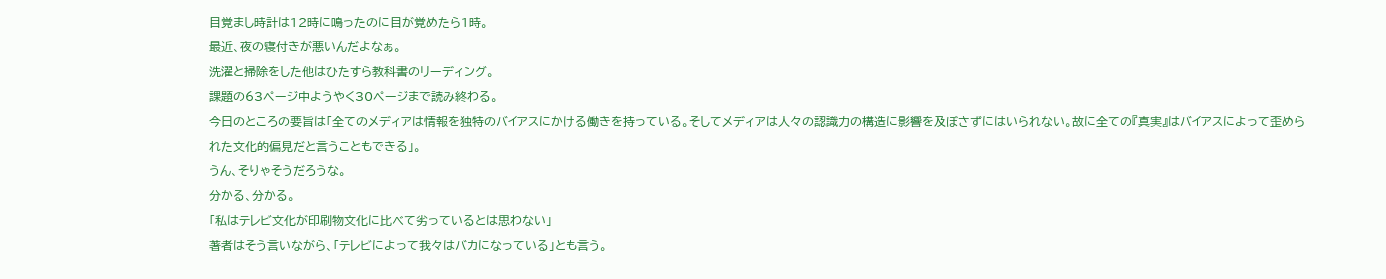目覚まし時計は12時に鳴ったのに目が覚めたら1時。
最近、夜の寝付きが悪いんだよなぁ。
洗濯と掃除をした他はひたすら教科書のリーディング。
課題の63ページ中ようやく30ページまで読み終わる。
今日のところの要旨は「全てのメディアは情報を独特のバイアスにかける働きを持っている。そしてメディアは人々の認識力の構造に影響を及ぼさずにはいられない。故に全ての『真実』はバイアスによって歪められた文化的偏見だと言うこともできる」。
うん、そりゃそうだろうな。
分かる、分かる。
「私はテレビ文化が印刷物文化に比べて劣っているとは思わない」
著者はそう言いながら、「テレビによって我々はバカになっている」とも言う。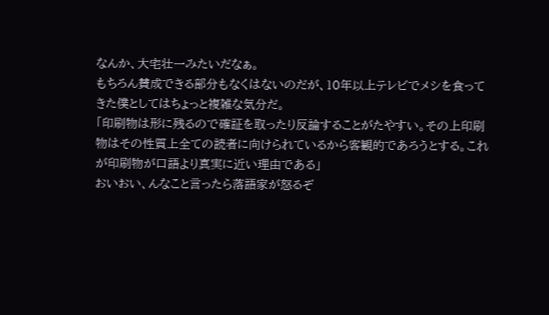なんか、大宅壮一みたいだなぁ。
もちろん賛成できる部分もなくはないのだが、10年以上テレビでメシを食ってきた僕としてはちょっと複雑な気分だ。
「印刷物は形に残るので確証を取ったり反論することがたやすい。その上印刷物はその性質上全ての読者に向けられているから客観的であろうとする。これが印刷物が口語より真実に近い理由である」
おいおい、んなこと言ったら落語家が怒るぞ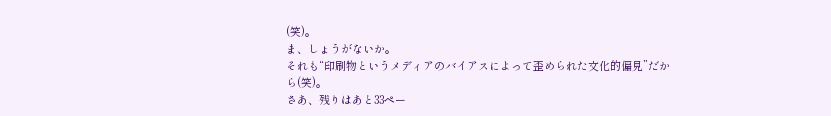(笑)。
ま、しょうがないか。
それも“印刷物というメディアのバイアスによって歪められた文化的偏見”だから(笑)。
さあ、残りはあと33ペー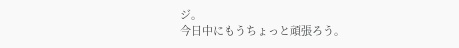ジ。
今日中にもうちょっと頑張ろう。